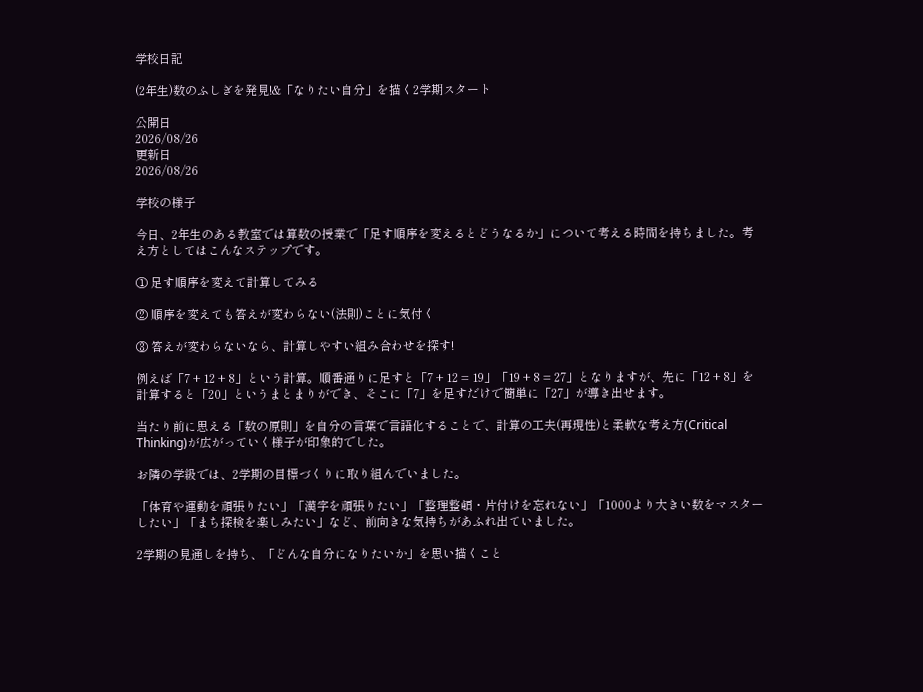学校日記

(2年生)数のふしぎを発見!&「なりたい自分」を描く2学期スタート

公開日
2026/08/26
更新日
2026/08/26

学校の様子

今日、2年生のある教室では算数の授業で「足す順序を変えるとどうなるか」について考える時間を持ちました。考え方としてはこんなステップです。

① 足す順序を変えて計算してみる

② 順序を変えても答えが変わらない(法則)ことに気付く

③ 答えが変わらないなら、計算しやすい組み合わせを探す!

例えば「7 + 12 + 8」という計算。順番通りに足すと「7 + 12 = 19」「19 + 8 = 27」となりますが、先に「12 + 8」を計算すると「20」というまとまりができ、そこに「7」を足すだけで簡単に「27」が導き出せます。

当たり前に思える「数の原則」を自分の言葉で言語化することで、計算の工夫(再現性)と柔軟な考え方(Critical Thinking)が広がっていく様子が印象的でした。

お隣の学級では、2学期の目標づくりに取り組んでいました。

「体育や運動を頑張りたい」「漢字を頑張りたい」「整理整頓・片付けを忘れない」「1000より大きい数をマスターしたい」「まち探検を楽しみたい」など、前向きな気持ちがあふれ出ていました。

2学期の見通しを持ち、「どんな自分になりたいか」を思い描くこと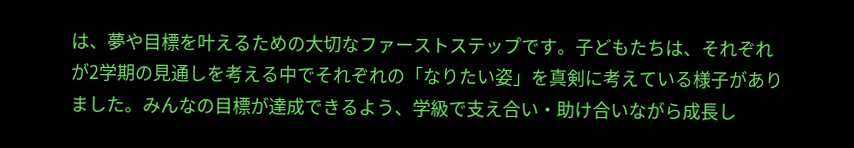は、夢や目標を叶えるための大切なファーストステップです。子どもたちは、それぞれが2学期の見通しを考える中でそれぞれの「なりたい姿」を真剣に考えている様子がありました。みんなの目標が達成できるよう、学級で支え合い・助け合いながら成長し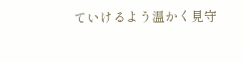ていけるよう温かく見守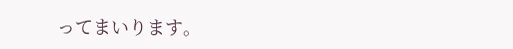ってまいります。